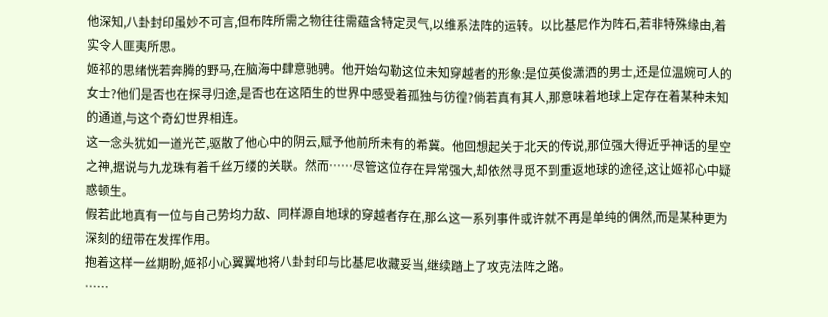他深知,八卦封印虽妙不可言,但布阵所需之物往往需蕴含特定灵气,以维系法阵的运转。以比基尼作为阵石,若非特殊缘由,着实令人匪夷所思。
姬祁的思绪恍若奔腾的野马,在脑海中肆意驰骋。他开始勾勒这位未知穿越者的形象:是位英俊潇洒的男士,还是位温婉可人的女士?他们是否也在探寻归途,是否也在这陌生的世界中感受着孤独与彷徨?倘若真有其人,那意味着地球上定存在着某种未知的通道,与这个奇幻世界相连。
这一念头犹如一道光芒,驱散了他心中的阴云,赋予他前所未有的希冀。他回想起关于北天的传说,那位强大得近乎神话的星空之神,据说与九龙珠有着千丝万缕的关联。然而……尽管这位存在异常强大,却依然寻觅不到重返地球的途径,这让姬祁心中疑惑顿生。
假若此地真有一位与自己势均力敌、同样源自地球的穿越者存在,那么这一系列事件或许就不再是单纯的偶然,而是某种更为深刻的纽带在发挥作用。
抱着这样一丝期盼,姬祁小心翼翼地将八卦封印与比基尼收藏妥当,继续踏上了攻克法阵之路。
……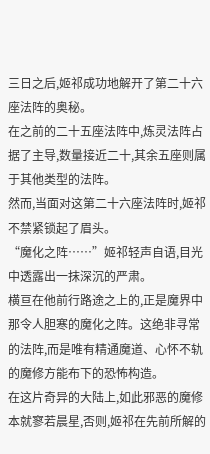三日之后,姬祁成功地解开了第二十六座法阵的奥秘。
在之前的二十五座法阵中,炼灵法阵占据了主导,数量接近二十,其余五座则属于其他类型的法阵。
然而,当面对这第二十六座法阵时,姬祁不禁紧锁起了眉头。
“魔化之阵……”姬祁轻声自语,目光中透露出一抹深沉的严肃。
横亘在他前行路途之上的,正是魔界中那令人胆寒的魔化之阵。这绝非寻常的法阵,而是唯有精通魔道、心怀不轨的魔修方能布下的恐怖构造。
在这片奇异的大陆上,如此邪恶的魔修本就寥若晨星,否则,姬祁在先前所解的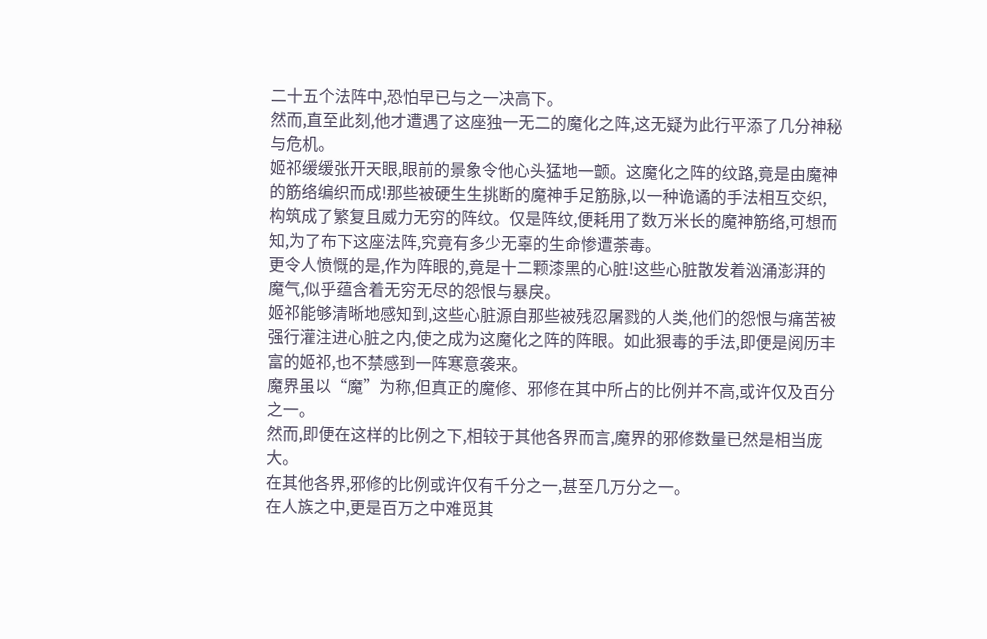二十五个法阵中,恐怕早已与之一决高下。
然而,直至此刻,他才遭遇了这座独一无二的魔化之阵,这无疑为此行平添了几分神秘与危机。
姬祁缓缓张开天眼,眼前的景象令他心头猛地一颤。这魔化之阵的纹路,竟是由魔神的筋络编织而成!那些被硬生生挑断的魔神手足筋脉,以一种诡谲的手法相互交织,构筑成了繁复且威力无穷的阵纹。仅是阵纹,便耗用了数万米长的魔神筋络,可想而知,为了布下这座法阵,究竟有多少无辜的生命惨遭荼毒。
更令人愤慨的是,作为阵眼的,竟是十二颗漆黑的心脏!这些心脏散发着汹涌澎湃的魔气,似乎蕴含着无穷无尽的怨恨与暴戾。
姬祁能够清晰地感知到,这些心脏源自那些被残忍屠戮的人类,他们的怨恨与痛苦被强行灌注进心脏之内,使之成为这魔化之阵的阵眼。如此狠毒的手法,即便是阅历丰富的姬祁,也不禁感到一阵寒意袭来。
魔界虽以“魔”为称,但真正的魔修、邪修在其中所占的比例并不高,或许仅及百分之一。
然而,即便在这样的比例之下,相较于其他各界而言,魔界的邪修数量已然是相当庞大。
在其他各界,邪修的比例或许仅有千分之一,甚至几万分之一。
在人族之中,更是百万之中难觅其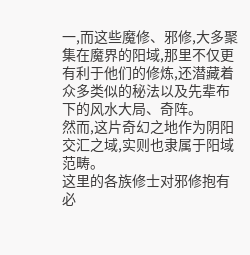一,而这些魔修、邪修,大多聚集在魔界的阳域,那里不仅更有利于他们的修炼,还潜藏着众多类似的秘法以及先辈布下的风水大局、奇阵。
然而,这片奇幻之地作为阴阳交汇之域,实则也隶属于阳域范畴。
这里的各族修士对邪修抱有必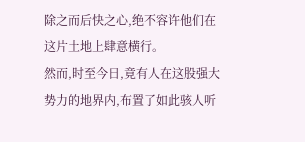除之而后快之心,绝不容许他们在这片土地上肆意横行。
然而,时至今日,竟有人在这股强大势力的地界内,布置了如此骇人听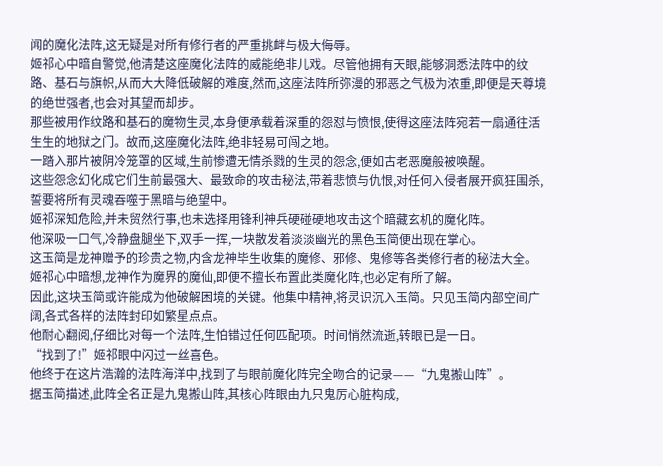闻的魔化法阵,这无疑是对所有修行者的严重挑衅与极大侮辱。
姬祁心中暗自警觉,他清楚这座魔化法阵的威能绝非儿戏。尽管他拥有天眼,能够洞悉法阵中的纹路、基石与旗帜,从而大大降低破解的难度,然而,这座法阵所弥漫的邪恶之气极为浓重,即便是天尊境的绝世强者,也会对其望而却步。
那些被用作纹路和基石的魔物生灵,本身便承载着深重的怨怼与愤恨,使得这座法阵宛若一扇通往活生生的地狱之门。故而,这座魔化法阵,绝非轻易可闯之地。
一踏入那片被阴冷笼罩的区域,生前惨遭无情杀戮的生灵的怨念,便如古老恶魔般被唤醒。
这些怨念幻化成它们生前最强大、最致命的攻击秘法,带着悲愤与仇恨,对任何入侵者展开疯狂围杀,誓要将所有灵魂吞噬于黑暗与绝望中。
姬祁深知危险,并未贸然行事,也未选择用锋利神兵硬碰硬地攻击这个暗藏玄机的魔化阵。
他深吸一口气,冷静盘腿坐下,双手一挥,一块散发着淡淡幽光的黑色玉简便出现在掌心。
这玉简是龙神赠予的珍贵之物,内含龙神毕生收集的魔修、邪修、鬼修等各类修行者的秘法大全。
姬祁心中暗想,龙神作为魔界的魔仙,即便不擅长布置此类魔化阵,也必定有所了解。
因此,这块玉简或许能成为他破解困境的关键。他集中精神,将灵识沉入玉简。只见玉简内部空间广阔,各式各样的法阵封印如繁星点点。
他耐心翻阅,仔细比对每一个法阵,生怕错过任何匹配项。时间悄然流逝,转眼已是一日。
“找到了!”姬祁眼中闪过一丝喜色。
他终于在这片浩瀚的法阵海洋中,找到了与眼前魔化阵完全吻合的记录——“九鬼搬山阵”。
据玉简描述,此阵全名正是九鬼搬山阵,其核心阵眼由九只鬼厉心脏构成,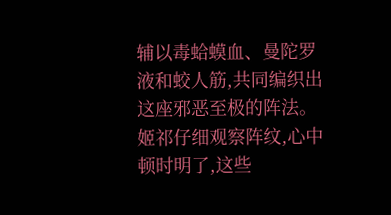辅以毒蛤蟆血、曼陀罗液和蛟人筋,共同编织出这座邪恶至极的阵法。
姬祁仔细观察阵纹,心中顿时明了,这些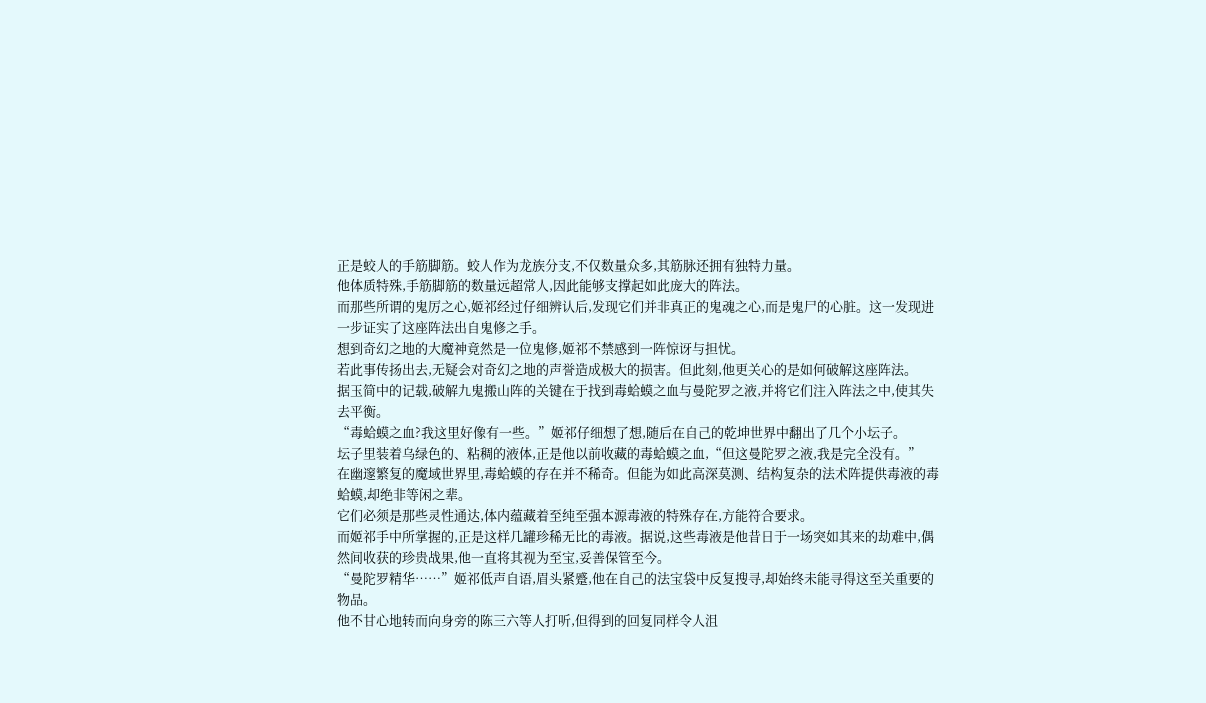正是蛟人的手筋脚筋。蛟人作为龙族分支,不仅数量众多,其筋脉还拥有独特力量。
他体质特殊,手筋脚筋的数量远超常人,因此能够支撑起如此庞大的阵法。
而那些所谓的鬼厉之心,姬祁经过仔细辨认后,发现它们并非真正的鬼魂之心,而是鬼尸的心脏。这一发现进一步证实了这座阵法出自鬼修之手。
想到奇幻之地的大魔神竟然是一位鬼修,姬祁不禁感到一阵惊讶与担忧。
若此事传扬出去,无疑会对奇幻之地的声誉造成极大的损害。但此刻,他更关心的是如何破解这座阵法。
据玉简中的记载,破解九鬼搬山阵的关键在于找到毒蛤蟆之血与曼陀罗之液,并将它们注入阵法之中,使其失去平衡。
“毒蛤蟆之血?我这里好像有一些。”姬祁仔细想了想,随后在自己的乾坤世界中翻出了几个小坛子。
坛子里装着乌绿色的、粘稠的液体,正是他以前收藏的毒蛤蟆之血,“但这曼陀罗之液,我是完全没有。”
在幽邃繁复的魔域世界里,毒蛤蟆的存在并不稀奇。但能为如此高深莫测、结构复杂的法术阵提供毒液的毒蛤蟆,却绝非等闲之辈。
它们必须是那些灵性通达,体内蕴藏着至纯至强本源毒液的特殊存在,方能符合要求。
而姬祁手中所掌握的,正是这样几罐珍稀无比的毒液。据说,这些毒液是他昔日于一场突如其来的劫难中,偶然间收获的珍贵战果,他一直将其视为至宝,妥善保管至今。
“曼陀罗精华……”姬祁低声自语,眉头紧蹙,他在自己的法宝袋中反复搜寻,却始终未能寻得这至关重要的物品。
他不甘心地转而向身旁的陈三六等人打听,但得到的回复同样令人沮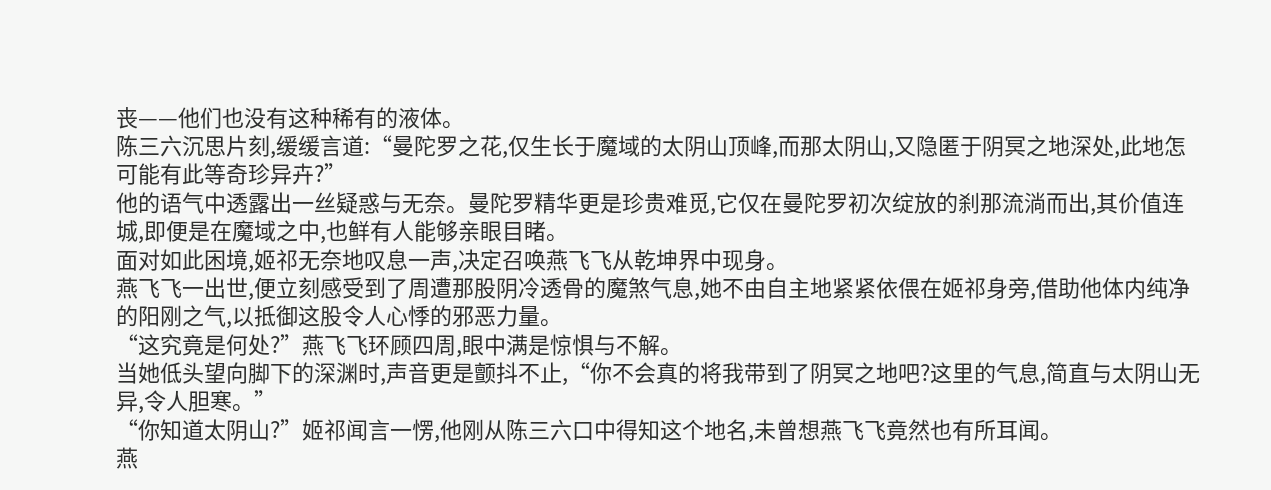丧——他们也没有这种稀有的液体。
陈三六沉思片刻,缓缓言道:“曼陀罗之花,仅生长于魔域的太阴山顶峰,而那太阴山,又隐匿于阴冥之地深处,此地怎可能有此等奇珍异卉?”
他的语气中透露出一丝疑惑与无奈。曼陀罗精华更是珍贵难觅,它仅在曼陀罗初次绽放的刹那流淌而出,其价值连城,即便是在魔域之中,也鲜有人能够亲眼目睹。
面对如此困境,姬祁无奈地叹息一声,决定召唤燕飞飞从乾坤界中现身。
燕飞飞一出世,便立刻感受到了周遭那股阴冷透骨的魔煞气息,她不由自主地紧紧依偎在姬祁身旁,借助他体内纯净的阳刚之气,以抵御这股令人心悸的邪恶力量。
“这究竟是何处?”燕飞飞环顾四周,眼中满是惊惧与不解。
当她低头望向脚下的深渊时,声音更是颤抖不止,“你不会真的将我带到了阴冥之地吧?这里的气息,简直与太阴山无异,令人胆寒。”
“你知道太阴山?”姬祁闻言一愣,他刚从陈三六口中得知这个地名,未曾想燕飞飞竟然也有所耳闻。
燕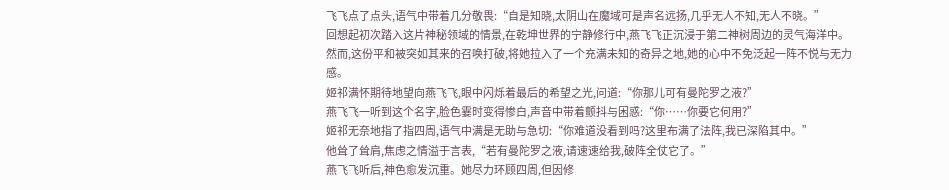飞飞点了点头,语气中带着几分敬畏:“自是知晓,太阴山在魔域可是声名远扬,几乎无人不知,无人不晓。”
回想起初次踏入这片神秘领域的情景,在乾坤世界的宁静修行中,燕飞飞正沉浸于第二神树周边的灵气海洋中。
然而,这份平和被突如其来的召唤打破,将她拉入了一个充满未知的奇异之地,她的心中不免泛起一阵不悦与无力感。
姬祁满怀期待地望向燕飞飞,眼中闪烁着最后的希望之光,问道:“你那儿可有曼陀罗之液?”
燕飞飞一听到这个名字,脸色霎时变得惨白,声音中带着颤抖与困惑:“你……你要它何用?”
姬祁无奈地指了指四周,语气中满是无助与急切:“你难道没看到吗?这里布满了法阵,我已深陷其中。”
他耸了耸肩,焦虑之情溢于言表,“若有曼陀罗之液,请速速给我,破阵全仗它了。”
燕飞飞听后,神色愈发沉重。她尽力环顾四周,但因修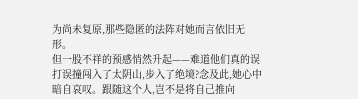为尚未复原,那些隐匿的法阵对她而言依旧无形。
但一股不祥的预感悄然升起——难道他们真的误打误撞闯入了太阴山,步入了绝境?念及此,她心中暗自哀叹。跟随这个人,岂不是将自己推向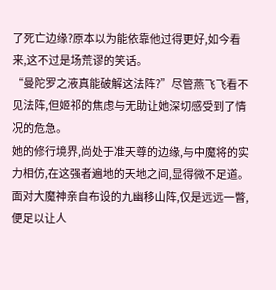了死亡边缘?原本以为能依靠他过得更好,如今看来,这不过是场荒谬的笑话。
“曼陀罗之液真能破解这法阵?”尽管燕飞飞看不见法阵,但姬祁的焦虑与无助让她深切感受到了情况的危急。
她的修行境界,尚处于准天尊的边缘,与中魔将的实力相仿,在这强者遍地的天地之间,显得微不足道。
面对大魔神亲自布设的九幽移山阵,仅是远远一瞥,便足以让人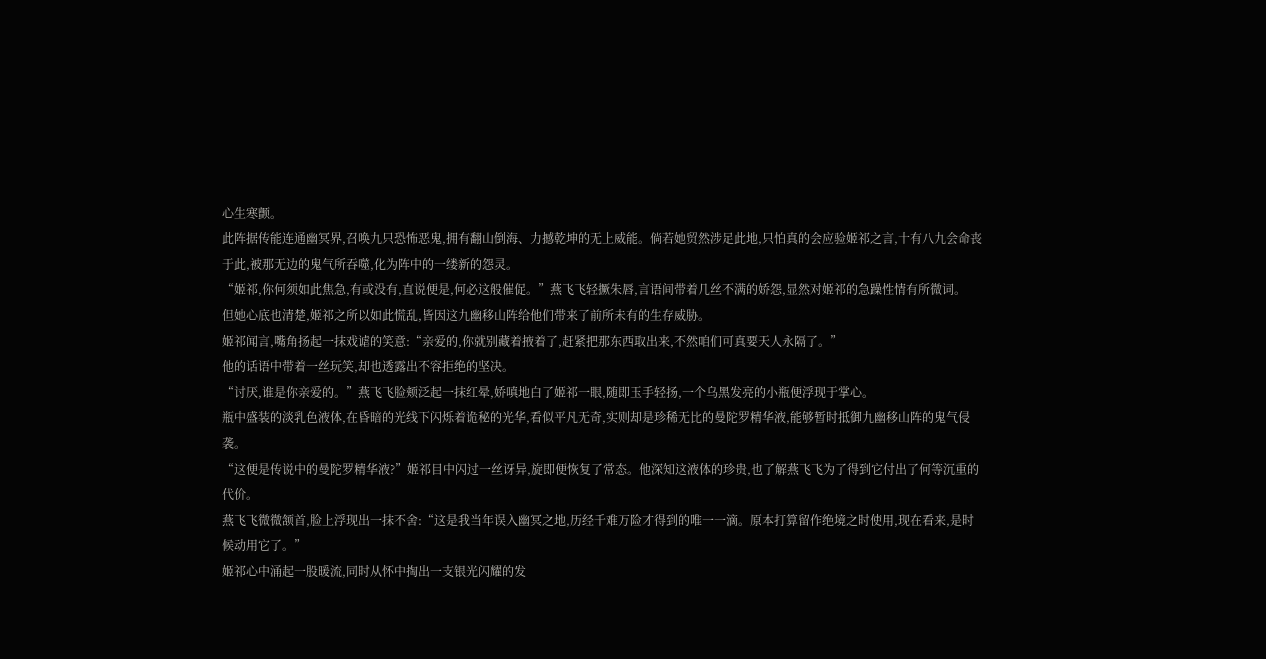心生寒颤。
此阵据传能连通幽冥界,召唤九只恐怖恶鬼,拥有翻山倒海、力撼乾坤的无上威能。倘若她贸然涉足此地,只怕真的会应验姬祁之言,十有八九会命丧于此,被那无边的鬼气所吞噬,化为阵中的一缕新的怨灵。
“姬祁,你何须如此焦急,有或没有,直说便是,何必这般催促。”燕飞飞轻撅朱唇,言语间带着几丝不满的娇怨,显然对姬祁的急躁性情有所微词。
但她心底也清楚,姬祁之所以如此慌乱,皆因这九幽移山阵给他们带来了前所未有的生存威胁。
姬祁闻言,嘴角扬起一抹戏谑的笑意:“亲爱的,你就别藏着掖着了,赶紧把那东西取出来,不然咱们可真要天人永隔了。”
他的话语中带着一丝玩笑,却也透露出不容拒绝的坚决。
“讨厌,谁是你亲爱的。”燕飞飞脸颊泛起一抹红晕,娇嗔地白了姬祁一眼,随即玉手轻扬,一个乌黑发亮的小瓶便浮现于掌心。
瓶中盛装的淡乳色液体,在昏暗的光线下闪烁着诡秘的光华,看似平凡无奇,实则却是珍稀无比的曼陀罗精华液,能够暂时抵御九幽移山阵的鬼气侵袭。
“这便是传说中的曼陀罗精华液?”姬祁目中闪过一丝讶异,旋即便恢复了常态。他深知这液体的珍贵,也了解燕飞飞为了得到它付出了何等沉重的代价。
燕飞飞微微颔首,脸上浮现出一抹不舍:“这是我当年误入幽冥之地,历经千难万险才得到的唯一一滴。原本打算留作绝境之时使用,现在看来,是时候动用它了。”
姬祁心中涌起一股暖流,同时从怀中掏出一支银光闪耀的发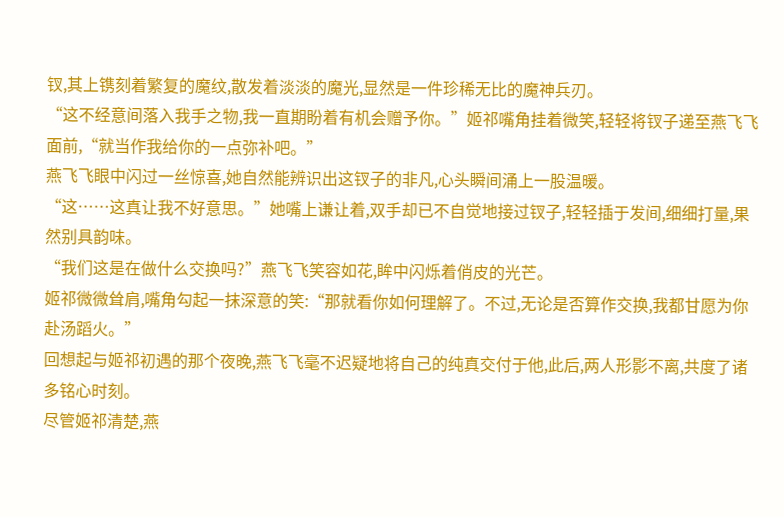钗,其上镌刻着繁复的魔纹,散发着淡淡的魔光,显然是一件珍稀无比的魔神兵刃。
“这不经意间落入我手之物,我一直期盼着有机会赠予你。”姬祁嘴角挂着微笑,轻轻将钗子递至燕飞飞面前,“就当作我给你的一点弥补吧。”
燕飞飞眼中闪过一丝惊喜,她自然能辨识出这钗子的非凡,心头瞬间涌上一股温暖。
“这……这真让我不好意思。”她嘴上谦让着,双手却已不自觉地接过钗子,轻轻插于发间,细细打量,果然别具韵味。
“我们这是在做什么交换吗?”燕飞飞笑容如花,眸中闪烁着俏皮的光芒。
姬祁微微耸肩,嘴角勾起一抹深意的笑:“那就看你如何理解了。不过,无论是否算作交换,我都甘愿为你赴汤蹈火。”
回想起与姬祁初遇的那个夜晚,燕飞飞毫不迟疑地将自己的纯真交付于他,此后,两人形影不离,共度了诸多铭心时刻。
尽管姬祁清楚,燕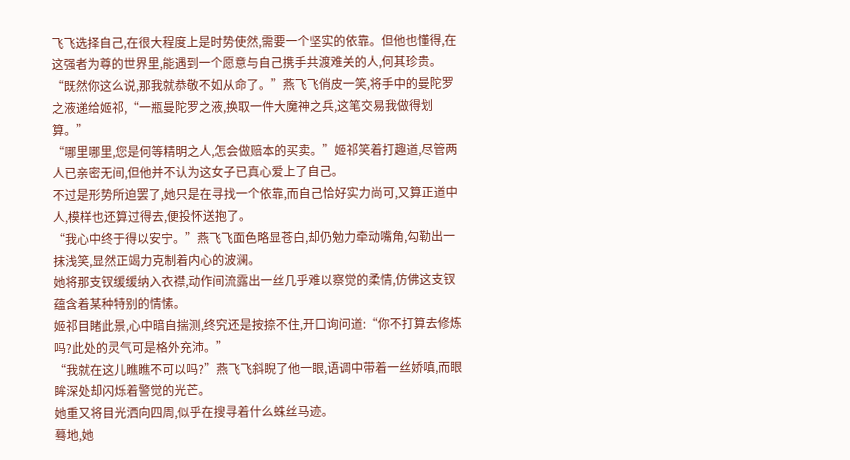飞飞选择自己,在很大程度上是时势使然,需要一个坚实的依靠。但他也懂得,在这强者为尊的世界里,能遇到一个愿意与自己携手共渡难关的人,何其珍贵。
“既然你这么说,那我就恭敬不如从命了。”燕飞飞俏皮一笑,将手中的曼陀罗之液递给姬祁,“一瓶曼陀罗之液,换取一件大魔神之兵,这笔交易我做得划算。”
“哪里哪里,您是何等精明之人,怎会做赔本的买卖。”姬祁笑着打趣道,尽管两人已亲密无间,但他并不认为这女子已真心爱上了自己。
不过是形势所迫罢了,她只是在寻找一个依靠,而自己恰好实力尚可,又算正道中人,模样也还算过得去,便投怀送抱了。
“我心中终于得以安宁。”燕飞飞面色略显苍白,却仍勉力牵动嘴角,勾勒出一抹浅笑,显然正竭力克制着内心的波澜。
她将那支钗缓缓纳入衣襟,动作间流露出一丝几乎难以察觉的柔情,仿佛这支钗蕴含着某种特别的情愫。
姬祁目睹此景,心中暗自揣测,终究还是按捺不住,开口询问道:“你不打算去修炼吗?此处的灵气可是格外充沛。”
“我就在这儿瞧瞧不可以吗?”燕飞飞斜睨了他一眼,语调中带着一丝娇嗔,而眼眸深处却闪烁着警觉的光芒。
她重又将目光洒向四周,似乎在搜寻着什么蛛丝马迹。
蓦地,她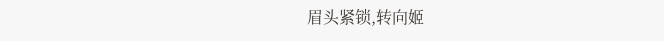眉头紧锁,转向姬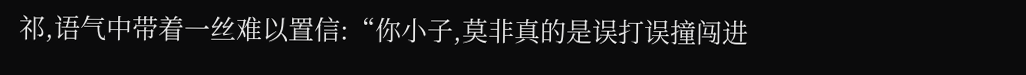祁,语气中带着一丝难以置信:“你小子,莫非真的是误打误撞闯进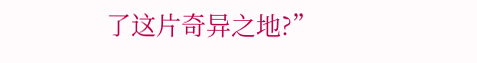了这片奇异之地?”